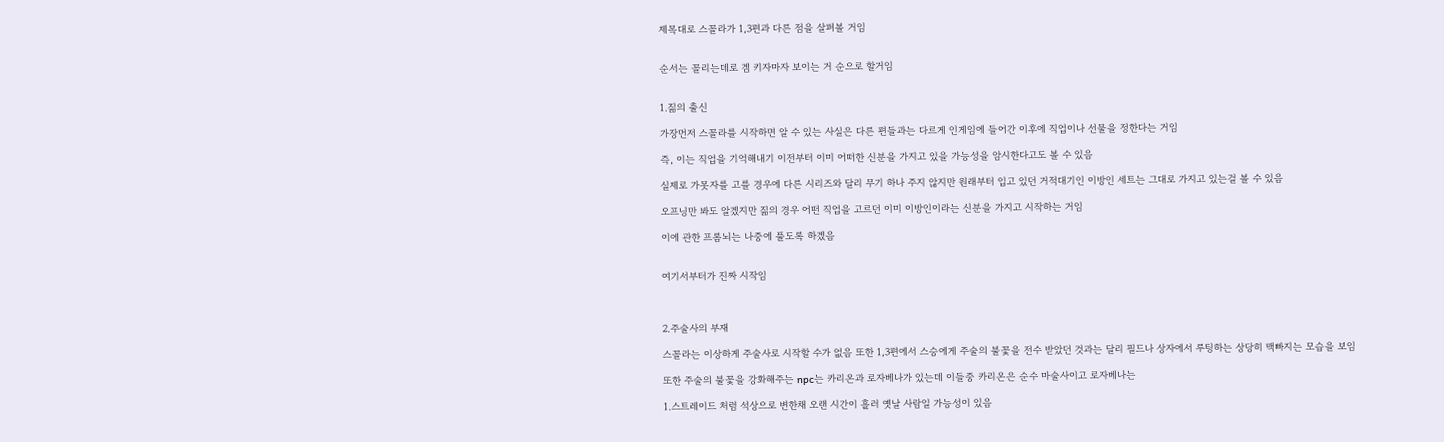제목대로 스꼴라가 1,3편과 다른 점을 살펴볼 거임


순서는 꼴리는데로 겜 키자마자 보이는 거 순으로 할거임


1.짊의 출신

가장먼저 스꼴라를 시작하면 알 수 있는 사실은 다른 편들과는 다르게 인게임에 들어간 이후에 직업이나 선물을 정한다는 거임

즉, 이는 직업을 기억해내기 이전부터 이미 어떠한 신분을 가지고 있을 가능성을 암시한다고도 볼 수 있음

실제로 가못자를 고를 경우에 다른 시리즈와 달리 무기 하나 주지 않지만 원래부터 입고 있던 거적대기인 이방인 세트는 그대로 가지고 있는걸 볼 수 있음

오프닝만 봐도 알겠지만 짊의 경우 어떤 직업을 고르던 이미 이방인이라는 신분을 가지고 시작하는 거임

이에 관한 프롬뇌는 나중에 풀도록 하겠음


여기서부터가 진짜 시작임



2.주술사의 부재

스꼴라는 이상하게 주술사로 시작할 수가 없음 또한 1,3편에서 스승에게 주술의 불꽃을 전수 받았던 것과는 달리 필드나 상자에서 루팅하는 상당히 맥빠지는 모습을 보임

또한 주술의 불꽃을 강화해주는 npc는 카리온과 로자베나가 있는데 이들중 카리온은 순수 마술사이고 로자베나는

1.스트레이드 처럼 석상으로 변한채 오랜 시간이 흘러 옛날 사람일 가능성이 있음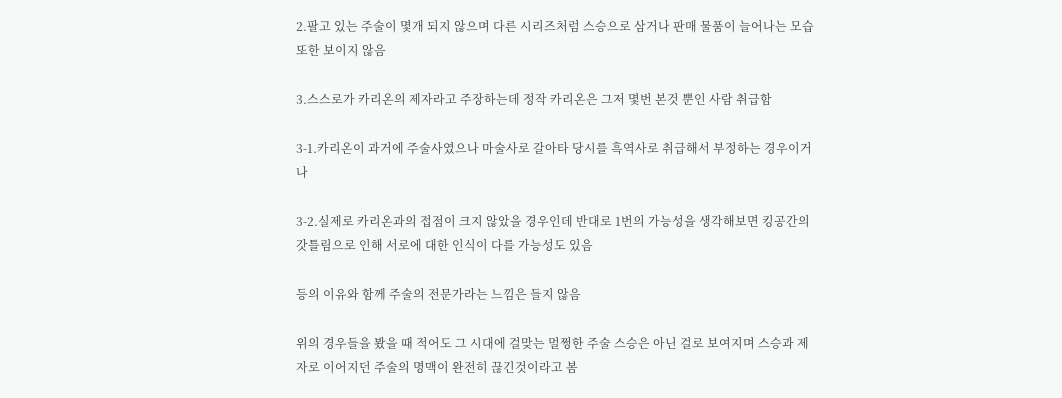2.팔고 있는 주술이 몇개 되지 않으며 다른 시리즈처럼 스승으로 삼거나 판매 물품이 늘어나는 모습 또한 보이지 않음

3.스스로가 카리온의 제자라고 주장하는데 정작 카리온은 그저 몇번 본것 뿐인 사람 취급함

3-1.카리온이 과거에 주술사였으나 마술사로 갈아타 당시를 흑역사로 취급해서 부정하는 경우이거나

3-2.실제로 카리온과의 접점이 크지 않았을 경우인데 반대로 1번의 가능성을 생각해보면 킹공간의 갓틀림으로 인해 서로에 대한 인식이 다를 가능성도 있음

등의 이유와 함께 주술의 전문가라는 느낌은 들지 않음

위의 경우들을 봤을 때 적어도 그 시대에 걸맞는 멀쩡한 주술 스승은 아닌 걸로 보여지며 스승과 제자로 이어지던 주술의 명맥이 완전히 끊긴것이라고 봄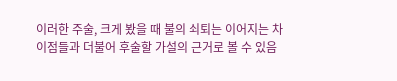이러한 주술, 크게 봤을 때 불의 쇠퇴는 이어지는 차이점들과 더불어 후술할 가설의 근거로 볼 수 있음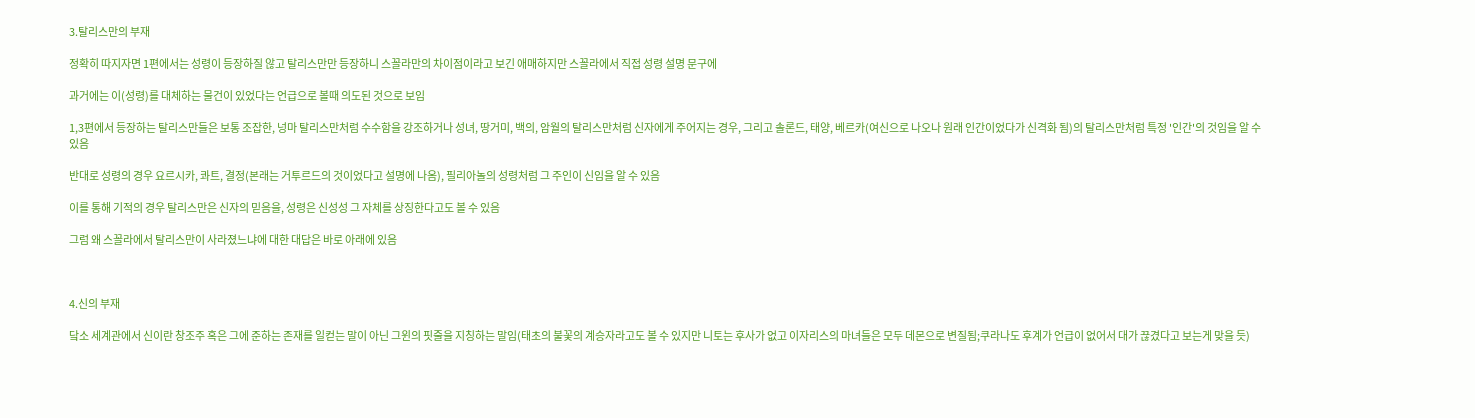3.탈리스만의 부재

정확히 따지자면 1편에서는 성령이 등장하질 않고 탈리스만만 등장하니 스꼴라만의 차이점이라고 보긴 애매하지만 스꼴라에서 직접 성령 설명 문구에

과거에는 이(성령)를 대체하는 물건이 있었다는 언급으로 볼때 의도된 것으로 보임

1,3편에서 등장하는 탈리스만들은 보통 조잡한, 넝마 탈리스만처럼 수수함을 강조하거나 성녀, 땅거미, 백의, 암월의 탈리스만처럼 신자에게 주어지는 경우, 그리고 솔론드, 태양, 베르카(여신으로 나오나 원래 인간이었다가 신격화 됨)의 탈리스만처럼 특정 '인간'의 것임을 알 수 있음

반대로 성령의 경우 요르시카, 콰트, 결정(본래는 거투르드의 것이었다고 설명에 나옴), 필리아놀의 성령처럼 그 주인이 신임을 알 수 있음

이를 통해 기적의 경우 탈리스만은 신자의 믿음을, 성령은 신성성 그 자체를 상징한다고도 볼 수 있음

그럼 왜 스꼴라에서 탈리스만이 사라졌느냐에 대한 대답은 바로 아래에 있음



4.신의 부재

닼소 세계관에서 신이란 창조주 혹은 그에 준하는 존재를 일컫는 말이 아닌 그윈의 핏줄을 지칭하는 말임(태초의 불꽃의 계승자라고도 볼 수 있지만 니토는 후사가 없고 이자리스의 마녀들은 모두 데몬으로 변질됨;쿠라나도 후계가 언급이 없어서 대가 끊겼다고 보는게 맞을 듯)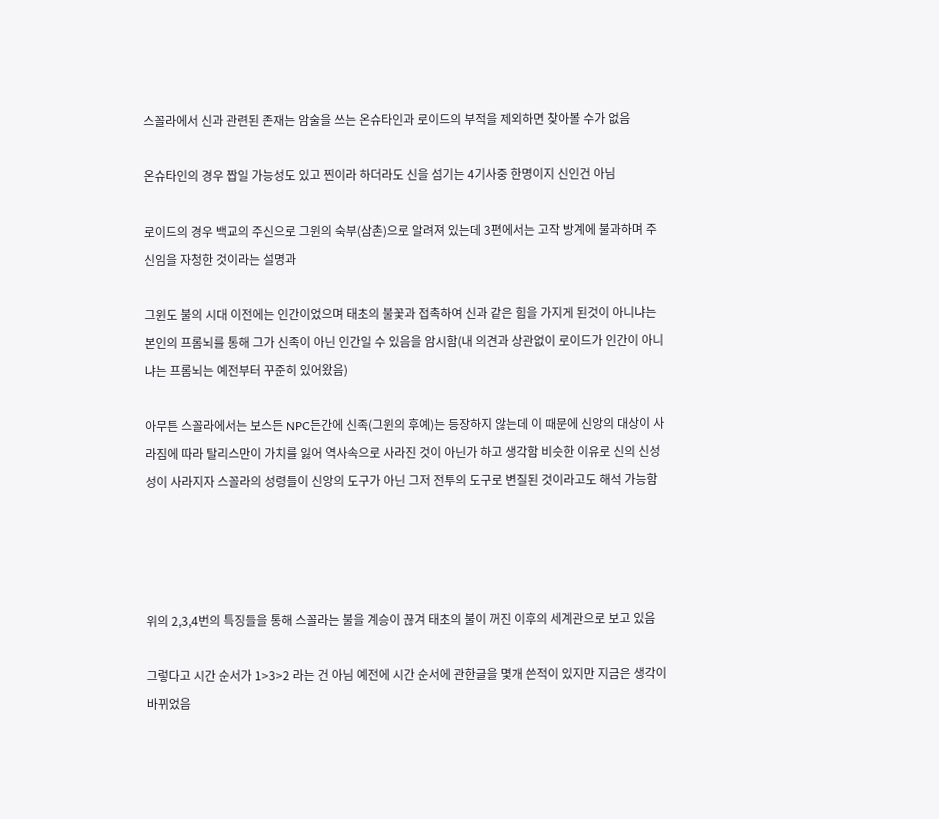스꼴라에서 신과 관련된 존재는 암술을 쓰는 온슈타인과 로이드의 부적을 제외하면 찾아볼 수가 없음

온슈타인의 경우 짭일 가능성도 있고 찐이라 하더라도 신을 섬기는 4기사중 한명이지 신인건 아님

로이드의 경우 백교의 주신으로 그윈의 숙부(삼촌)으로 알려져 있는데 3편에서는 고작 방계에 불과하며 주신임을 자청한 것이라는 설명과

그윈도 불의 시대 이전에는 인간이었으며 태초의 불꽃과 접촉하여 신과 같은 힘을 가지게 된것이 아니냐는 본인의 프롬뇌를 통해 그가 신족이 아닌 인간일 수 있음을 암시함(내 의견과 상관없이 로이드가 인간이 아니냐는 프롬뇌는 예전부터 꾸준히 있어왔음)

아무튼 스꼴라에서는 보스든 NPC든간에 신족(그윈의 후예)는 등장하지 않는데 이 때문에 신앙의 대상이 사라짐에 따라 탈리스만이 가치를 잃어 역사속으로 사라진 것이 아닌가 하고 생각함 비슷한 이유로 신의 신성성이 사라지자 스꼴라의 성령들이 신앙의 도구가 아닌 그저 전투의 도구로 변질된 것이라고도 해석 가능함




위의 2,3,4번의 특징들을 통해 스꼴라는 불을 계승이 끊겨 태초의 불이 꺼진 이후의 세계관으로 보고 있음

그렇다고 시간 순서가 1>3>2 라는 건 아님 예전에 시간 순서에 관한글을 몇개 쓴적이 있지만 지금은 생각이 바뀌었음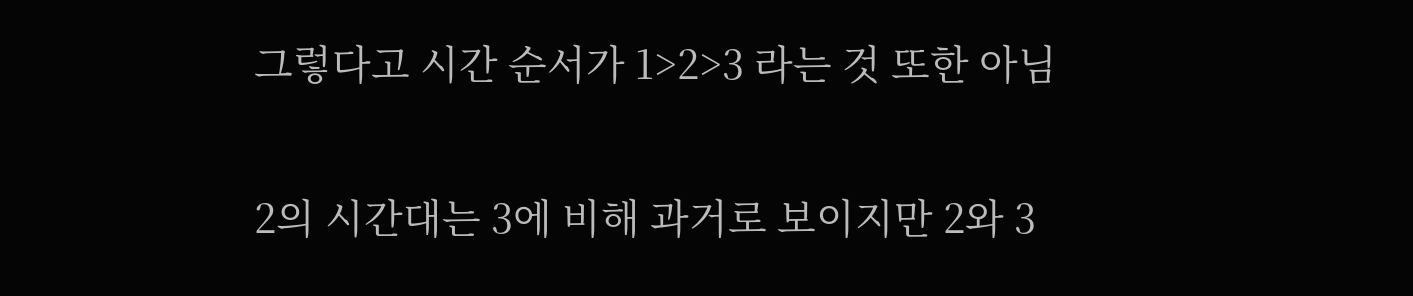그렇다고 시간 순서가 1>2>3 라는 것 또한 아님

2의 시간대는 3에 비해 과거로 보이지만 2와 3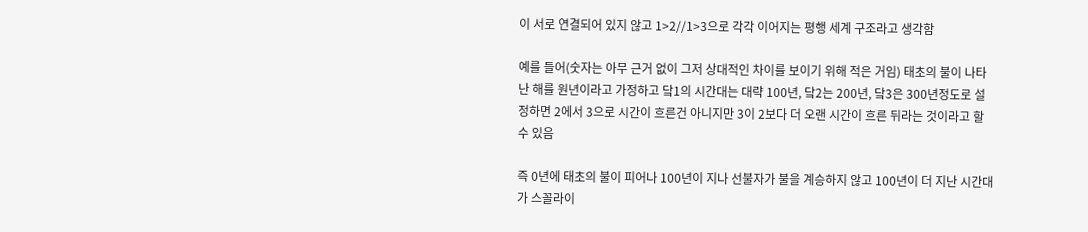이 서로 연결되어 있지 않고 1>2//1>3으로 각각 이어지는 평행 세계 구조라고 생각함

예를 들어(숫자는 아무 근거 없이 그저 상대적인 차이를 보이기 위해 적은 거임) 태초의 불이 나타난 해를 원년이라고 가정하고 닼1의 시간대는 대략 100년, 닼2는 200년, 닼3은 300년정도로 설정하면 2에서 3으로 시간이 흐른건 아니지만 3이 2보다 더 오랜 시간이 흐른 뒤라는 것이라고 할 수 있음

즉 0년에 태초의 불이 피어나 100년이 지나 선불자가 불을 계승하지 않고 100년이 더 지난 시간대가 스꼴라이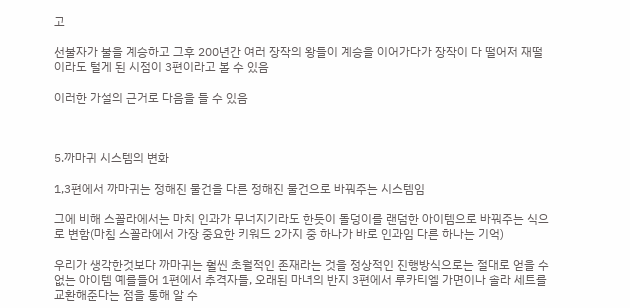고

선불자가 불을 계승하고 그후 200년간 여러 장작의 왕들이 계승을 이어가다가 장작이 다 떨어저 재떨이라도 털게 된 시점이 3편이라고 볼 수 있음

이러한 가설의 근거로 다음을 들 수 있음



5.까마귀 시스템의 변화

1,3편에서 까마귀는 정해진 물건을 다른 정해진 물건으로 바꿔주는 시스템임

그에 비해 스꼴라에서는 마치 인과가 무너지기라도 한듯이 돌덩이를 랜덤한 아이템으로 바꿔주는 식으로 변함(마침 스꼴라에서 가장 중요한 키워드 2가지 중 하나가 바로 인과임 다른 하나는 기억)

우리가 생각한것보다 까마귀는 훨씬 초월적인 존재라는 것을 정상적인 진행방식으로는 절대로 얻을 수 없는 아이템 예를들어 1편에서 추격자들, 오래된 마녀의 반지 3편에서 루카티엘 가면이나 솔라 세트를 교환해준다는 점을 통해 알 수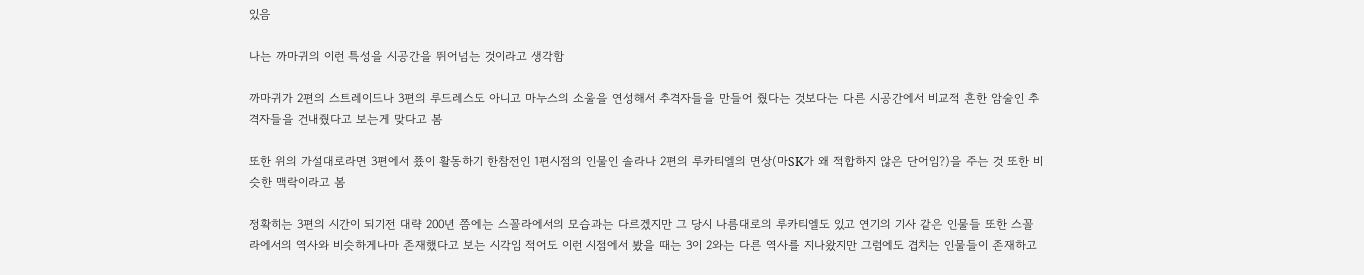있음

나는 까마귀의 이런 특성을 시공간을 뛰어넘는 것이라고 생각함

까마귀가 2편의 스트레이드나 3편의 루드레스도 아니고 마누스의 소울을 연성해서 추격자들을 만들어 줬다는 것보다는 다른 시공간에서 비교적 흔한 암술인 추격자들을 건내줬다고 보는게 맞다고 봄

또한 위의 가설대로라면 3편에서 쭀이 활동하기 한참전인 1편시점의 인물인 솔라나 2편의 루카티엘의 면상(마SK가 왜 적합하지 않은 단어임?)을 주는 것 또한 비슷한 맥락이라고 봄

정확히는 3편의 시간이 되기전 대략 200년 쯤에는 스꼴라에서의 모습과는 다르겠지만 그 당시 나름대로의 루카티엘도 있고 연기의 기사 같은 인물들 또한 스꼴라에서의 역사와 비슷하게나마 존재했다고 보는 시각임 적어도 이런 시점에서 봤을 때는 3이 2와는 다른 역사를 지나왔지만 그럼에도 겹치는 인물들이 존재하고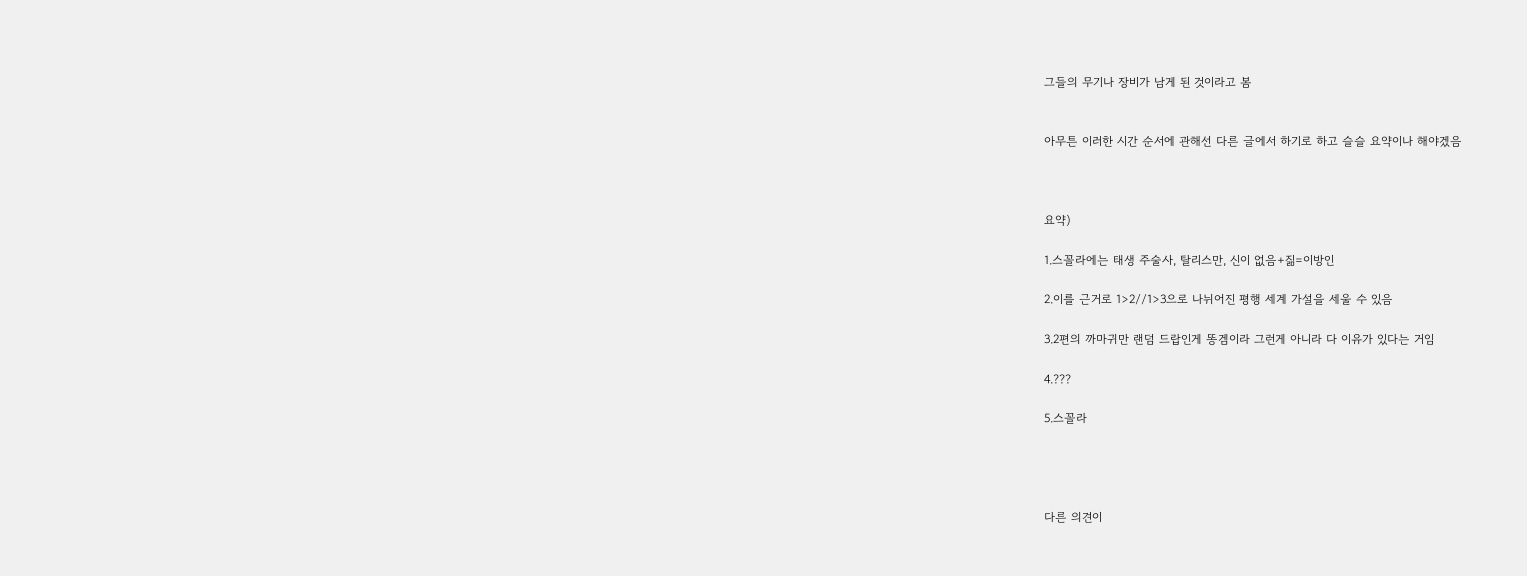그들의 무기나 장비가 남게 된 것이라고 봄


아무튼 이러한 시간 순서에 관해선 다른 글에서 하기로 하고 슬슬 요약이나 해야겠음



요약)

1.스꼴라에는 태생 주술사, 탈리스만, 신이 없음+짊=이방인

2.이를 근거로 1>2//1>3으로 나뉘어진 평행 세계 가설을 세울 수 있음

3.2편의 까마귀만 랜덤 드랍인게 똥겜이라 그런게 아니라 다 이유가 있다는 거임

4.???

5.스꼴라




다른 의견이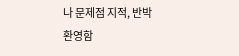나 문제점 지적, 반박 환영함